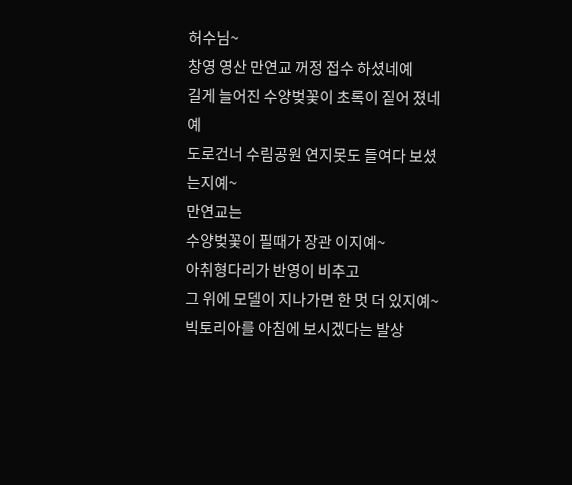허수님~
창영 영산 만연교 꺼정 접수 하셨네예
길게 늘어진 수양벚꽃이 초록이 짙어 졌네예
도로건너 수림공원 연지못도 들여다 보셨는지예~
만연교는
수양벚꽃이 필때가 장관 이지예~
아취형다리가 반영이 비추고
그 위에 모델이 지나가면 한 멋 더 있지예~
빅토리아를 아침에 보시겠다는 발상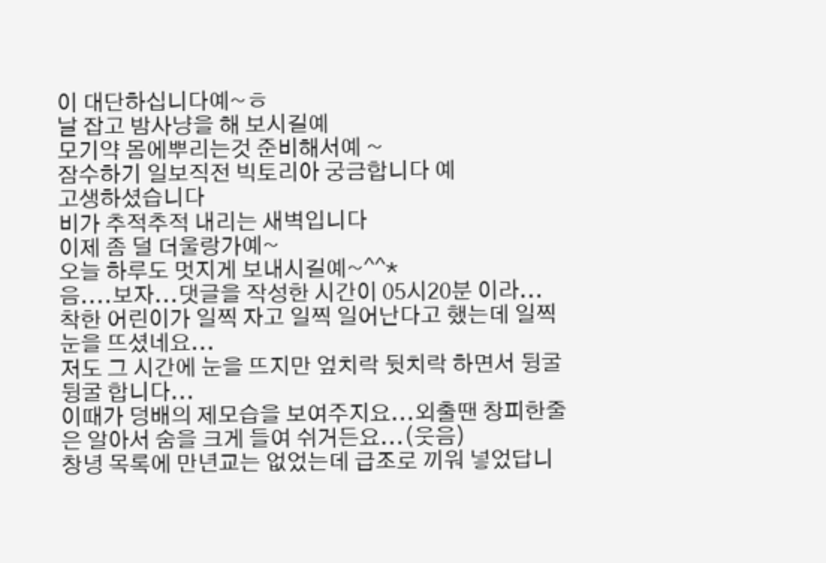이 대단하십니다예~ㅎ
날 잡고 밤사냥을 해 보시길예
모기약 몸에뿌리는것 준비해서예 ~
잠수하기 일보직전 빅토리아 궁금합니다 예
고생하셨습니다
비가 추적추적 내리는 새벽입니다
이제 좀 덜 더울랑가예~
오늘 하루도 멋지게 보내시길예~^^*
음....보자...댓글을 작성한 시간이 05시20분 이라...
착한 어린이가 일찍 자고 일찍 일어난다고 했는데 일찍 눈을 뜨셨네요...
저도 그 시간에 눈을 뜨지만 엎치락 뒷치락 하면서 뒹굴뒹굴 합니다...
이때가 덩배의 제모습을 보여주지요...외출땐 창피한줄은 알아서 숨을 크게 들여 쉬거든요...(웃음)
창녕 목록에 만년교는 없었는데 급조로 끼워 넣었답니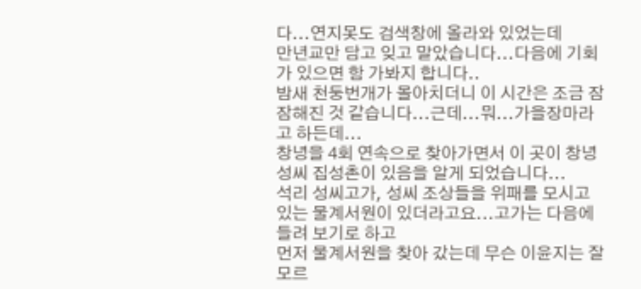다...연지못도 검색창에 올라와 있었는데
만년교만 담고 잊고 말았습니다...다음에 기회가 있으면 함 가봐지 합니다..
밤새 천둥번개가 몰아치더니 이 시간은 조금 잠잠해진 것 같습니다...근데...뭐...가을장마라고 하든데...
창녕을 4회 연속으로 찾아가면서 이 곳이 창녕 성씨 집성촌이 있음을 알게 되었습니다...
석리 성씨고가, 성씨 조상들을 위패를 모시고 있는 물계서원이 있더라고요...고가는 다음에 들려 보기로 하고
먼저 물계서원을 찾아 갔는데 무슨 이윤지는 잘 모르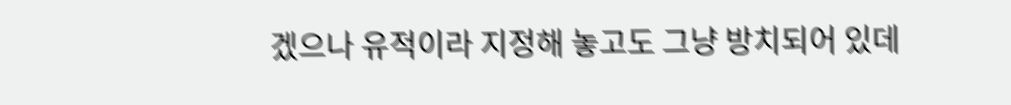겠으나 유적이라 지정해 놓고도 그냥 방치되어 있데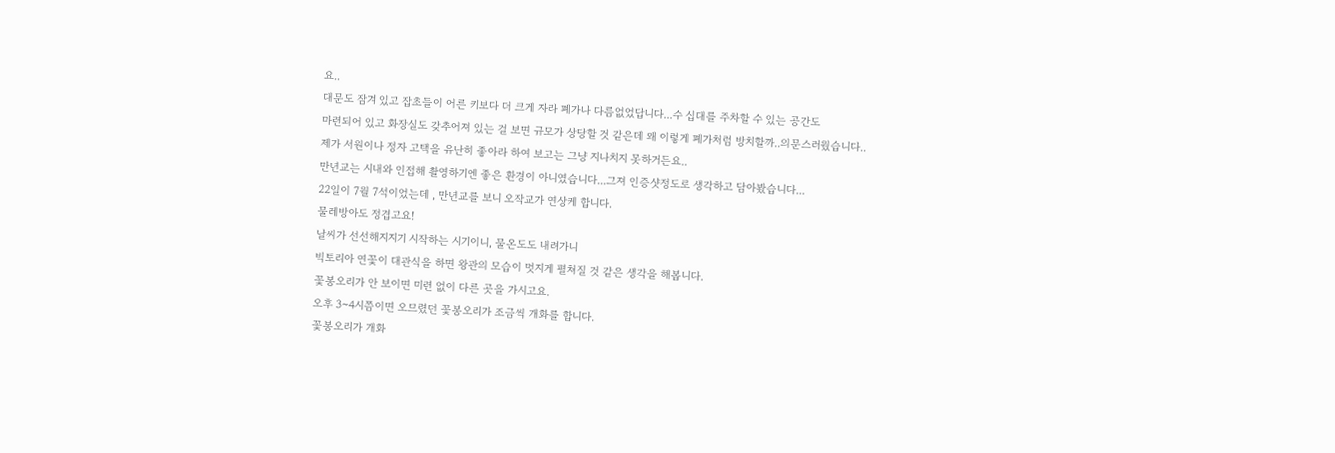요..
대문도 잠겨 있고 잡초들이 어른 키보다 더 크게 자라 폐가나 다름없었답니다...수 십대를 주차할 수 있는 공간도
마련되어 있고 화장실도 갖추어져 있는 걸 보면 규모가 상당할 것 같은데 왜 이렇게 폐가처럼 방치할까..의문스러웠습니다..
제가 서원이나 정자 고택을 유난히 좋아라 하여 보고는 그냥 지나치지 못하거든요..
만년교는 시내와 인접해 촬영하기엔 좋은 환경이 아니였습니다...그져 인증샷정도로 생각하고 담아봤습니다...
22일이 7월 7석이었는데 , 만년교를 보니 오작교가 연상케 합니다.
물레방아도 정겹고요!
날씨가 선선해지지기 시작하는 시기이니, 물온도도 내려가니
빅토리아 연꽃이 대관식을 하면 왕관의 모습이 멋지게 펼쳐질 것 같은 생각을 해봅니다.
꽃봉오리가 안 보이면 미련 없이 다른 곳을 가시고요.
오후 3~4시쯤이면 오므렸던 꽃봉오리가 조금씩 개화를 합니다.
꽃봉오리가 개화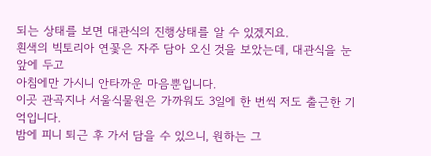되는 상태를 보면 대관식의 진행상태를 알 수 있겠지요.
흰색의 빅토리아 연꽃은 자주 담아 오신 것을 보았는데, 대관식을 눈앞에 두고
아침에만 가시니 안타까운 마음뿐입니다.
이곳 관곡지나 서울식물원은 가까워도 3일에 한 번씩 저도 출근한 기억입니다.
밤에 피니 퇴근 후 가서 담을 수 있으니, 원하는 그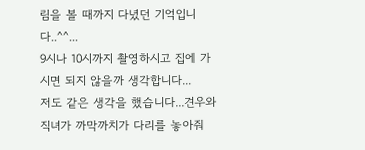림을 볼 때까지 다녔던 기억입니다..^^...
9시나 10시까지 촬영하시고 집에 가시면 되지 않을까 생각합니다...
저도 같은 생각을 했습니다...견우와 직녀가 까막까치가 다리를 놓아줘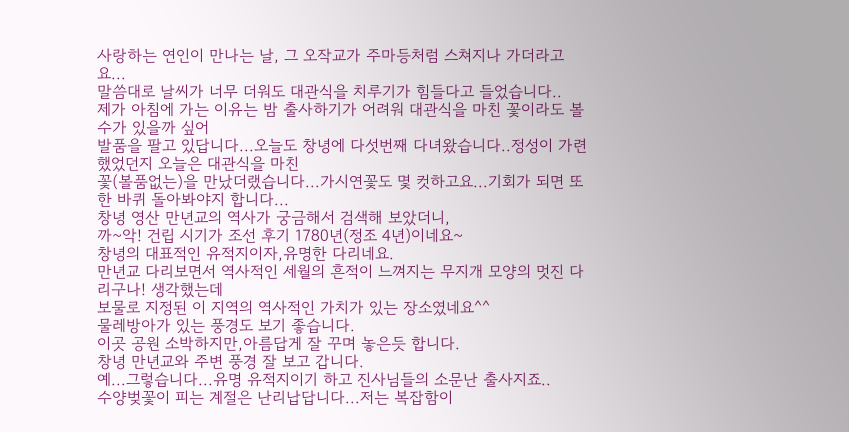사랑하는 연인이 만나는 날, 그 오작교가 주마등처럼 스쳐지나 가더라고요...
말씀대로 날씨가 너무 더워도 대관식을 치루기가 힘들다고 들었습니다..
제가 아침에 가는 이유는 밤 출사하기가 어려워 대관식을 마친 꽃이라도 볼수가 있을까 싶어
발품을 팔고 있답니다...오늘도 창녕에 다섯번째 다녀왔습니다..정성이 가련했었던지 오늘은 대관식을 마친
꽃(볼품없는)을 만났더랬습니다...가시연꽃도 몇 컷하고요...기회가 되면 또 한 바퀴 돌아봐야지 합니다...
창녕 영산 만년교의 역사가 궁금해서 검색해 보았더니,
까~악! 건립 시기가 조선 후기 1780년(정조 4년)이네요~
창녕의 대표적인 유적지이자,유명한 다리네요.
만년교 다리보면서 역사적인 세월의 흔적이 느껴지는 무지개 모양의 멋진 다리구나! 생각했는데
보물로 지정된 이 지역의 역사적인 가치가 있는 장소였네요^^
물레방아가 있는 풍경도 보기 좋습니다.
이곳 공원 소박하지만,아름답게 잘 꾸며 놓은듯 합니다.
창녕 만년교와 주변 풍경 잘 보고 갑니다.
예...그렇습니다...유명 유적지이기 하고 진사님들의 소문난 출사지죠..
수양벚꽃이 피는 계절은 난리납답니다...저는 복잡함이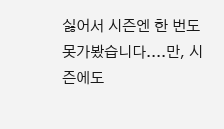싫어서 시즌엔 한 번도
못가봤습니다....만, 시즌에도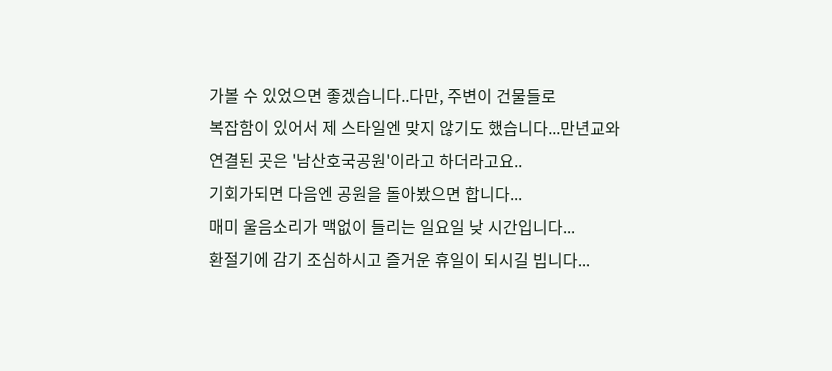가볼 수 있었으면 좋겠습니다..다만, 주변이 건물들로
복잡함이 있어서 제 스타일엔 맞지 않기도 했습니다...만년교와 연결된 곳은 '남산호국공원'이라고 하더라고요..
기회가되면 다음엔 공원을 돌아봤으면 합니다...
매미 울음소리가 맥없이 들리는 일요일 낮 시간입니다...
환절기에 감기 조심하시고 즐거운 휴일이 되시길 빕니다...